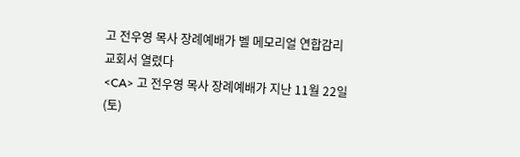고 전우영 목사 장례예배가 벨 메모리얼 연합감리교회서 열렸다
<CA> 고 전우영 목사 장례예배가 지난 11월 22일(토)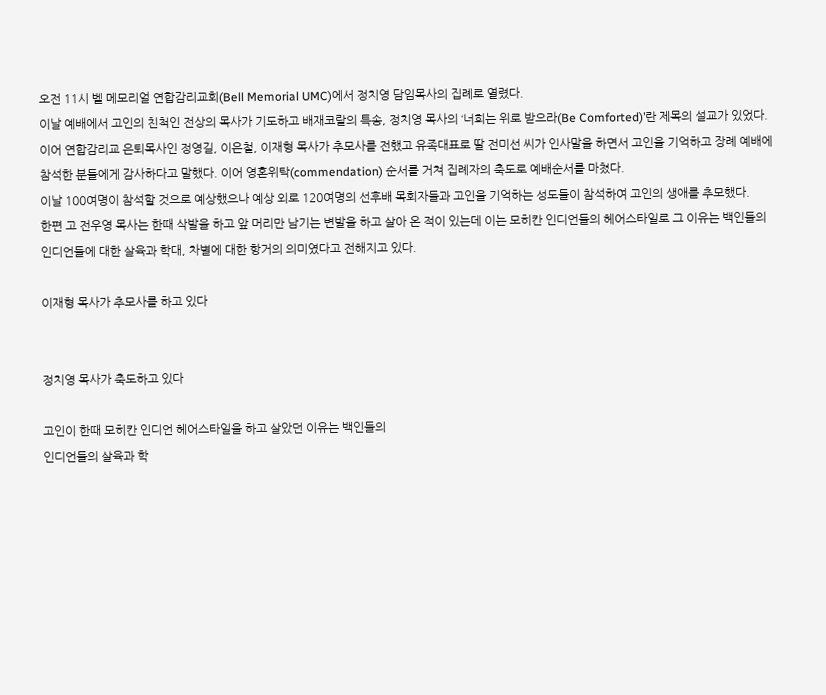오전 11시 벨 메모리얼 연합감리교회(Bell Memorial UMC)에서 정치영 담임목사의 집례로 열렸다.
이날 예배에서 고인의 친척인 전상의 목사가 기도하고 배재코랄의 특송, 정치영 목사의 ‘너희는 위로 받으라(Be Comforted)’란 제목의 설교가 있었다.
이어 연합감리교 은퇴목사인 정영길, 이은철, 이재형 목사가 추모사를 전했고 유족대표로 딸 전미선 씨가 인사말을 하면서 고인을 기억하고 장례 예배에 참석한 분들에게 감사하다고 말했다. 이어 영혼위탁(commendation) 순서를 거쳐 집례자의 축도로 예배순서를 마쳤다.
이날 100여명이 참석할 것으로 예상했으나 예상 외로 120여명의 선후배 목회자들과 고인을 기억하는 성도들이 참석하여 고인의 생애를 추모했다.
한편 고 전우영 목사는 한때 삭발을 하고 앞 머리만 남기는 변발을 하고 살아 온 적이 있는데 이는 모히칸 인디언들의 헤어스타일로 그 이유는 백인들의 인디언들에 대한 살육과 학대, 차별에 대한 항거의 의미였다고 전해지고 있다.

이재형 목사가 추모사를 하고 있다


정치영 목사가 축도하고 있다

고인이 한때 모히칸 인디언 헤어스타일을 하고 살았던 이유는 백인들의
인디언들의 살육과 학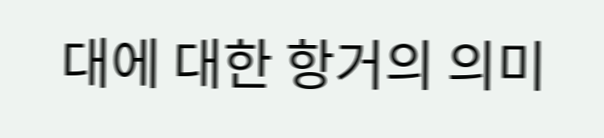대에 대한 항거의 의미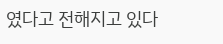였다고 전해지고 있다